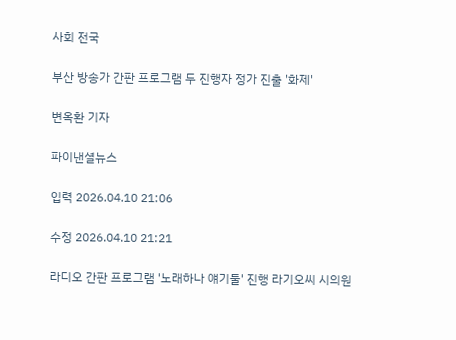사회 전국

부산 방송가 간판 프로그램 두 진행자 정가 진출 '화제'

변옥환 기자

파이낸셜뉴스

입력 2026.04.10 21:06

수정 2026.04.10 21:21

라디오 간판 프로그램 '노래하나 얘기둘' 진행 라기오씨 시의원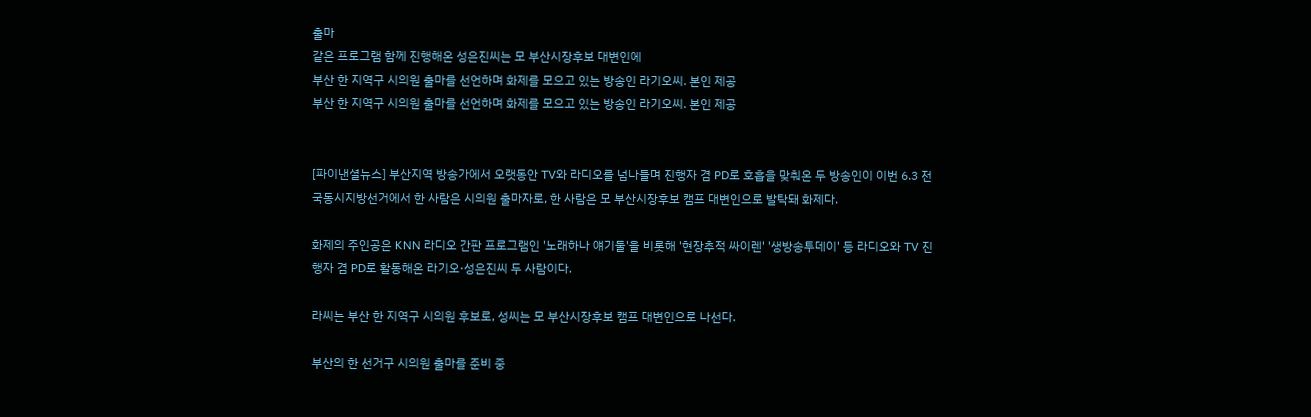출마
같은 프로그램 함께 진행해온 성은진씨는 모 부산시장후보 대변인에
부산 한 지역구 시의원 출마를 선언하며 화제를 모으고 있는 방송인 라기오씨. 본인 제공
부산 한 지역구 시의원 출마를 선언하며 화제를 모으고 있는 방송인 라기오씨. 본인 제공


[파이낸셜뉴스] 부산지역 방송가에서 오랫동안 TV와 라디오를 넘나들며 진행자 겸 PD로 호흡을 맞춰온 두 방송인이 이번 6.3 전국동시지방선거에서 한 사람은 시의원 출마자로, 한 사람은 모 부산시장후보 캠프 대변인으로 발탁돼 화제다.

화제의 주인공은 KNN 라디오 간판 프로그램인 '노래하나 얘기둘'을 비롯해 '현장추적 싸이렌' '생방송투데이' 등 라디오와 TV 진행자 겸 PD로 활동해온 라기오·성은진씨 두 사람이다.

라씨는 부산 한 지역구 시의원 후보로, 성씨는 모 부산시장후보 캠프 대변인으로 나선다.

부산의 한 선거구 시의원 출마를 준비 중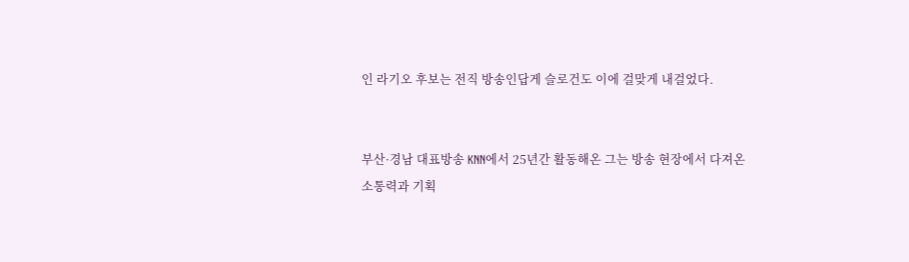인 라기오 후보는 전직 방송인답게 슬로건도 이에 걸맞게 내걸었다.


부산·경남 대표방송 KNN에서 25년간 활동해온 그는 방송 현장에서 다져온 소통력과 기획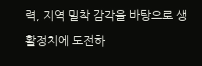력, 지역 밀착 감각을 바탕으로 생활정치에 도전하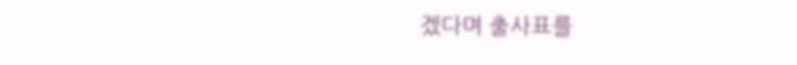겠다며 출사표를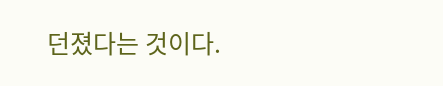던졌다는 것이다.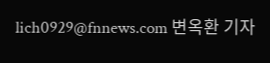lich0929@fnnews.com 변옥환 기자